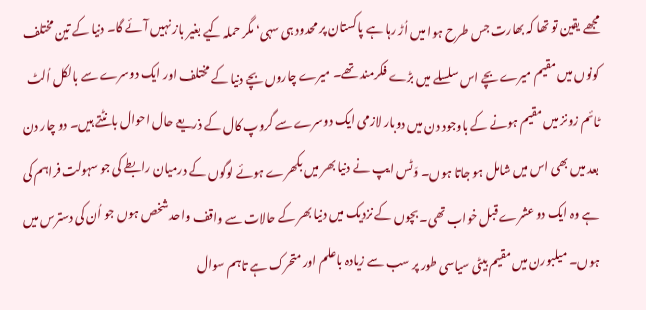مجھے یقین تو تھا کہ بھارت جس طرح ہوا میں اُڑ رہا ہے پاکستان پر محدود ہی سہی‘ مگر حملہ کیے بغیر باز نہیں آئے گا۔ دنیا کے تین مختلف کونوں میں مقیم میرے بچے اس سلسلے میں بڑے فکرمند تھے۔ میرے چاروں بچے دنیا کے مختلف اور ایک دوسرے سے بالکل اُلٹ ٹائم زونز میں مقیم ہونے کے باوجود دن میں دوبار لازمی ایک دوسرے سے گروپ کال کے ذریعے حال احوال بانٹتے ہیں۔ دو چار دن بعد میں بھی اس میں شامل ہو جاتا ہوں۔ وَٹس ایپ نے دنیا بھر میں بکھرے ہوئے لوگوں کے درمیان رابطے کی جو سہولت فراہم کی ہے وہ ایک دو عشرے قبل خواب تھی۔ بچوں کے نزدیک میں دنیا بھر کے حالات سے واقف واحد شخص ہوں جو اُن کی دسترس میں ہوں۔ میلبورن میں مقیم بیٹی سیاسی طور پر سب سے زیادہ باعلم اور متحرک ہے تاہم سوال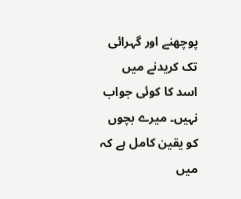پوچھنے اور گہرائی تک کریدنے میں اسد کا کوئی جواب نہیں۔ میرے بچوں کو یقین کامل ہے کہ میں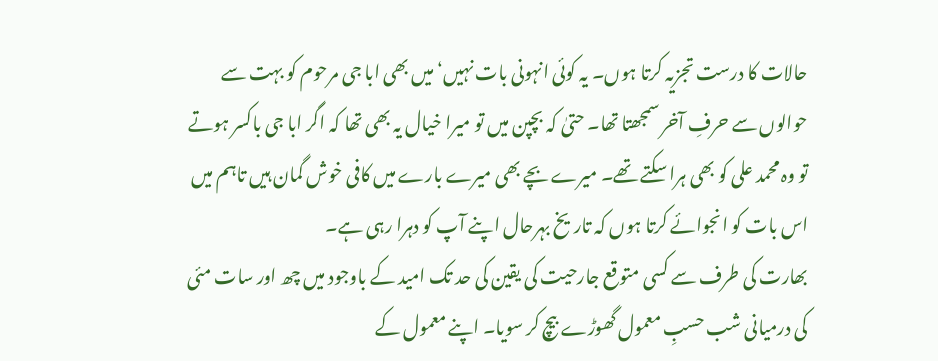حالات کا درست تجزیہ کرتا ہوں۔ یہ کوئی انہونی بات نہیں‘ میں بھی ابا جی مرحوم کو بہت سے حوالوں سے حرفِ آخر سمجھتا تھا۔ حتیٰ کہ بچپن میں تو میرا خیال یہ بھی تھا کہ اگر ابا جی باکسر ہوتے تو وہ محمد علی کو بھی ہرا سکتے تھے۔ میرے بچے بھی میرے بارے میں کافی خوش گمان ہیں تاہم میں اس بات کو انجوائے کرتا ہوں کہ تاریخ بہرحال اپنے آپ کو دہرا رہی ہے۔
بھارت کی طرف سے کسی متوقع جارحیت کی یقین کی حد تک امید کے باوجود میں چھ اور سات مئی کی درمیانی شب حسبِ معمول گھوڑے بیچ کر سویا۔ اپنے معمول کے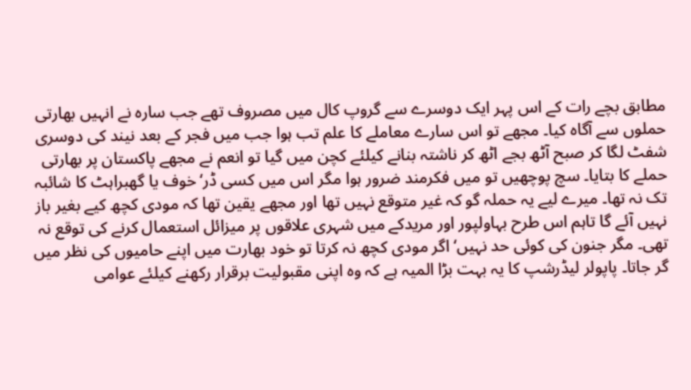مطابق بچے رات کے اس پہر ایک دوسرے سے گروپ کال میں مصروف تھے جب سارہ نے انہیں بھارتی حملوں سے آگاہ کیا۔ مجھے تو اس سارے معاملے کا علم تب ہوا جب میں فجر کے بعد نیند کی دوسری شفٹ لگا کر صبح آٹھ بجے اٹھ کر ناشتہ بنانے کیلئے کچن میں گیا تو انعم نے مجھے پاکستان پر بھارتی حملے کا بتایا۔ سچ پوچھیں تو میں فکرمند ضرور ہوا مگر اس میں کسی ڈر‘ خوف یا گھبراہٹ کا شائبہ تک نہ تھا۔ میرے لیے یہ حملہ گو کہ غیر متوقع نہیں تھا اور مجھے یقین تھا کہ مودی کچھ کیے بغیر باز نہیں آئے گا تاہم اس طرح بہاولپور اور مریدکے میں شہری علاقوں پر میزائل استعمال کرنے کی توقع نہ تھی۔ مگر جنون کی کوئی حد نہیں‘ اگر مودی کچھ نہ کرتا تو خود بھارت میں اپنے حامیوں کی نظر میں گر جاتا۔ پاپولر لیڈرشپ کا یہ بہت بڑا المیہ ہے کہ وہ اپنی مقبولیت برقرار رکھنے کیلئے عوامی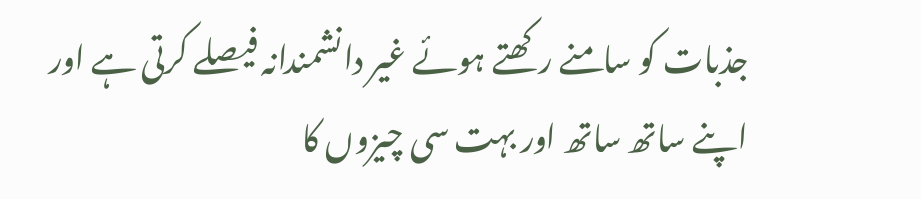جذبات کو سامنے رکھتے ہوئے غیر دانشمندانہ فیصلے کرتی ہے اور اپنے ساتھ ساتھ اور بہت سی چیزوں کا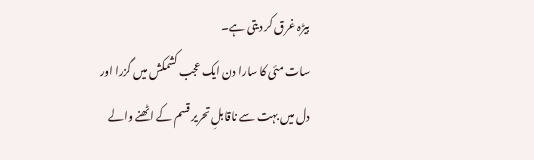بیڑہ غرق کر دیتی ہے۔
سات مئی کا سارا دن ایک عجب کشمکش میں گزرا اور دل میں بہت سے ناقابلِ تحریر قسم کے اٹھنے والے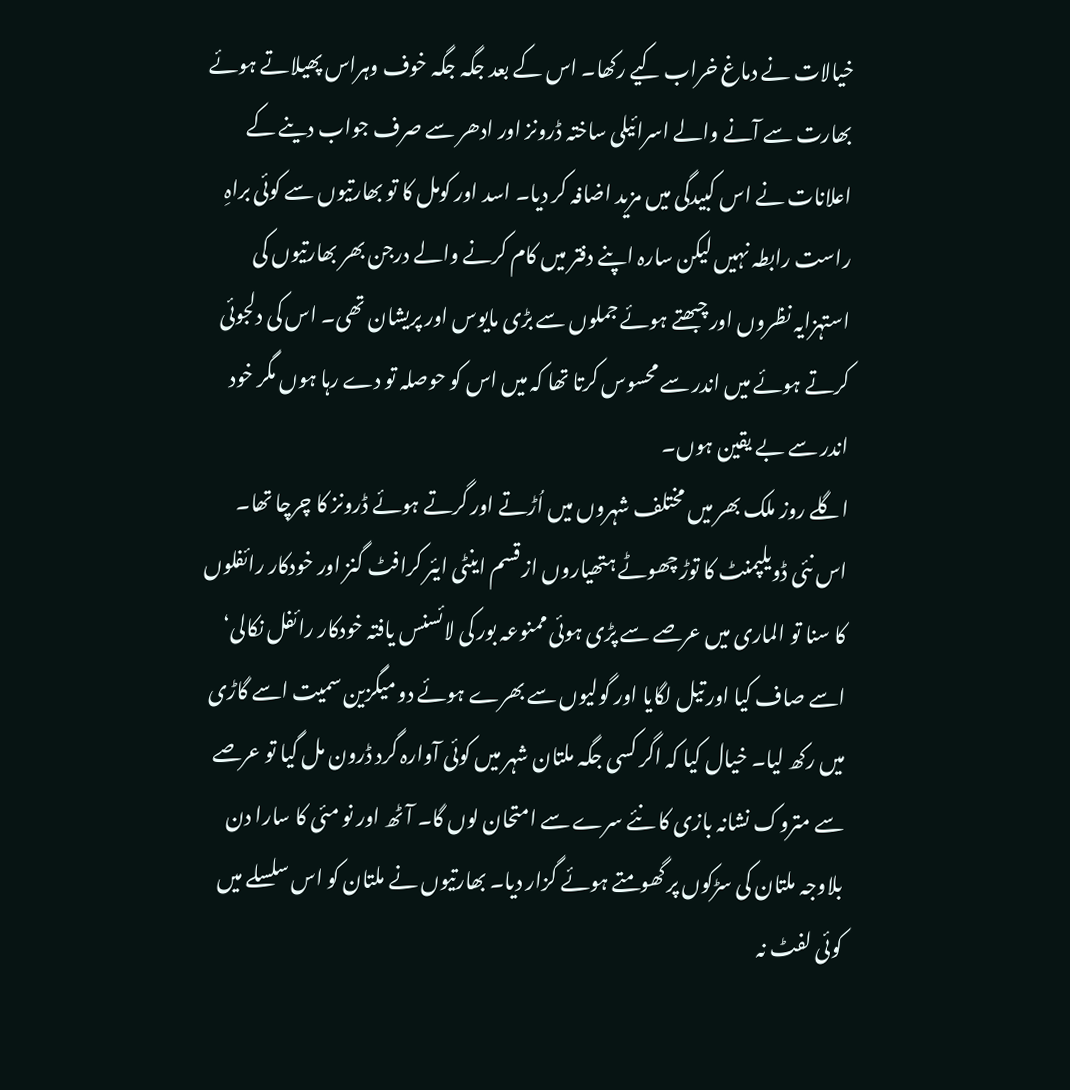خیالات نے دماغ خراب کیے رکھا۔ اس کے بعد جگہ جگہ خوف وہراس پھیلاتے ہوئے بھارت سے آنے والے اسرائیلی ساختہ ڈرونز اور ادھر سے صرف جواب دینے کے اعلانات نے اس کبیدگی میں مزید اضافہ کر دیا۔ اسد اور کومل کا تو بھارتیوں سے کوئی براہِ راست رابطہ نہیں لیکن سارہ اپنے دفتر میں کام کرنے والے درجن بھر بھارتیوں کی استہزایہ نظروں اور چبھتے ہوئے جملوں سے بڑی مایوس اور پریشان تھی۔ اس کی دلجوئی کرتے ہوئے میں اندر سے محسوس کرتا تھا کہ میں اس کو حوصلہ تو دے رہا ہوں مگر خود اندر سے بے یقین ہوں۔
اگلے روز ملک بھر میں مختلف شہروں میں اُڑتے اور گرتے ہوئے ڈرونز کا چرچا تھا۔ اس نئی ڈویلپمنٹ کا توڑ چھوٹے ہتھیاروں از قسم اینٹی ایئر کرافٹ گنز اور خودکار رائفلوں کا سنا تو الماری میں عرصے سے پڑی ہوئی ممنوعہ بور کی لائسنس یافتہ خودکار رائفل نکالی‘ اسے صاف کیا اور تیل لگایا اور گولیوں سے بھرے ہوئے دو میگزین سمیت اسے گاڑی میں رکھ لیا۔ خیال کیا کہ اگر کسی جگہ ملتان شہر میں کوئی آوارہ گرد ڈرون مل گیا تو عرصے سے متروک نشانہ بازی کا نئے سرے سے امتحان لوں گا۔ آٹھ اور نو مئی کا سارا دن بلاوجہ ملتان کی سڑکوں پر گھومتے ہوئے گزار دیا۔ بھارتیوں نے ملتان کو اس سلسلے میں کوئی لفٹ نہ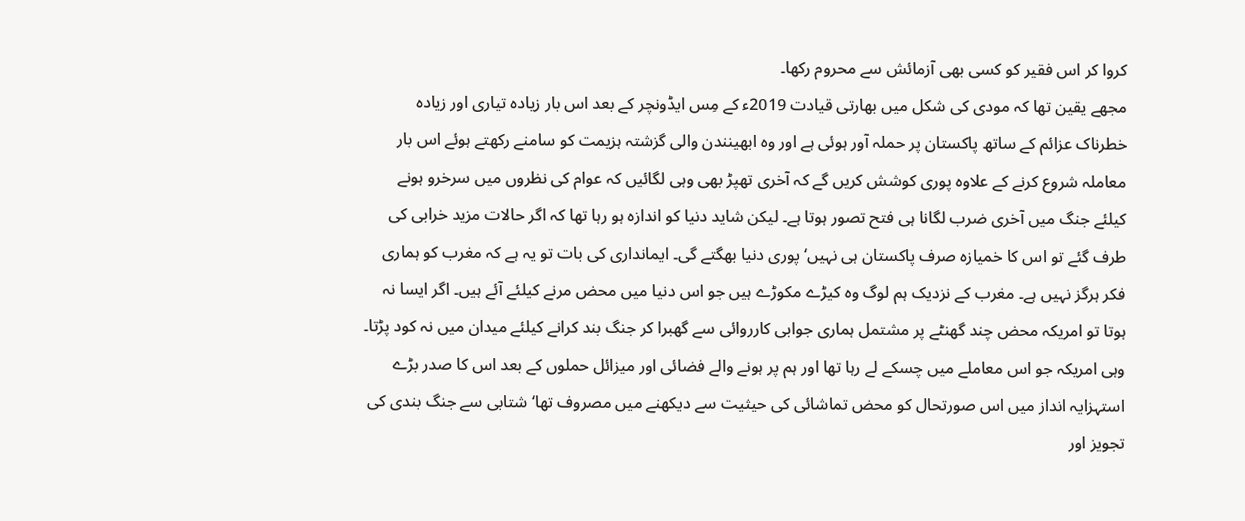کروا کر اس فقیر کو کسی بھی آزمائش سے محروم رکھا۔
مجھے یقین تھا کہ مودی کی شکل میں بھارتی قیادت 2019ء کے مِس ایڈونچر کے بعد اس بار زیادہ تیاری اور زیادہ خطرناک عزائم کے ساتھ پاکستان پر حملہ آور ہوئی ہے اور وہ ابھینندن والی گزشتہ ہزیمت کو سامنے رکھتے ہوئے اس بار معاملہ شروع کرنے کے علاوہ پوری کوشش کریں گے کہ آخری تھپڑ بھی وہی لگائیں کہ عوام کی نظروں میں سرخرو ہونے کیلئے جنگ میں آخری ضرب لگانا ہی فتح تصور ہوتا ہے۔ لیکن شاید دنیا کو اندازہ ہو رہا تھا کہ اگر حالات مزید خرابی کی طرف گئے تو اس کا خمیازہ صرف پاکستان ہی نہیں‘ پوری دنیا بھگتے گی۔ ایمانداری کی بات تو یہ ہے کہ مغرب کو ہماری فکر ہرگز نہیں ہے۔ مغرب کے نزدیک ہم لوگ وہ کیڑے مکوڑے ہیں جو اس دنیا میں محض مرنے کیلئے آئے ہیں۔ اگر ایسا نہ ہوتا تو امریکہ محض چند گھنٹے پر مشتمل ہماری جوابی کارروائی سے گھبرا کر جنگ بند کرانے کیلئے میدان میں نہ کود پڑتا۔ وہی امریکہ جو اس معاملے میں چسکے لے رہا تھا اور ہم پر ہونے والے فضائی اور میزائل حملوں کے بعد اس کا صدر بڑے استہزایہ انداز میں اس صورتحال کو محض تماشائی کی حیثیت سے دیکھنے میں مصروف تھا‘ شتابی سے جنگ بندی کی تجویز اور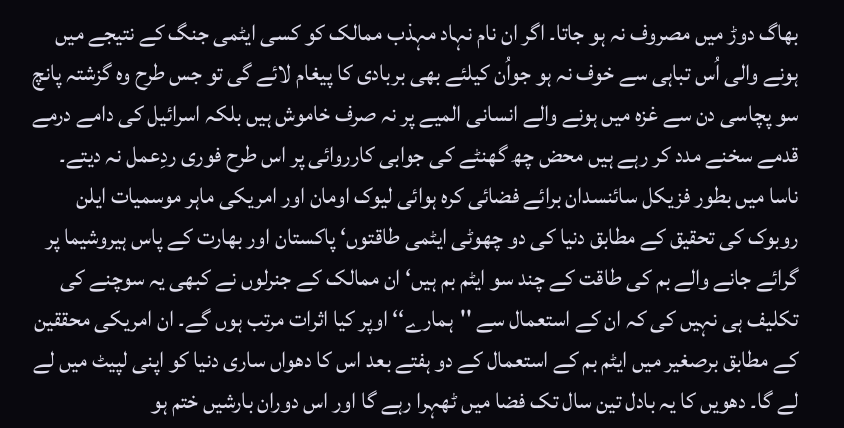بھاگ دوڑ میں مصروف نہ ہو جاتا۔ اگر ان نام نہاد مہذب ممالک کو کسی ایٹمی جنگ کے نتیجے میں ہونے والی اُس تباہی سے خوف نہ ہو جواُن کیلئے بھی بربادی کا پیغام لائے گی تو جس طرح وہ گزشتہ پانچ سو پچاسی دن سے غزہ میں ہونے والے انسانی المیے پر نہ صرف خاموش ہیں بلکہ اسرائیل کی دامے درمے قدمے سخنے مدد کر رہے ہیں محض چھ گھنٹے کی جوابی کارروائی پر اس طرح فوری ردِعمل نہ دیتے۔
ناسا میں بطور فزیکل سائنسدان برائے فضائی کرہ ہوائی لیوک اومان اور امریکی ماہر موسمیات ایلن روبوک کی تحقیق کے مطابق دنیا کی دو چھوٹی ایٹمی طاقتوں‘ پاکستان اور بھارت کے پاس ہیروشیما پر گرائے جانے والے بم کی طاقت کے چند سو ایٹم بم ہیں‘ ان ممالک کے جنرلوں نے کبھی یہ سوچنے کی تکلیف ہی نہیں کی کہ ان کے استعمال سے ''ہمارے‘‘ اوپر کیا اثرات مرتب ہوں گے۔ ان امریکی محققین کے مطابق برصغیر میں ایٹم بم کے استعمال کے دو ہفتے بعد اس کا دھواں ساری دنیا کو اپنی لپیٹ میں لے لے گا۔ دھویں کا یہ بادل تین سال تک فضا میں ٹھہرا رہے گا اور اس دوران بارشیں ختم ہو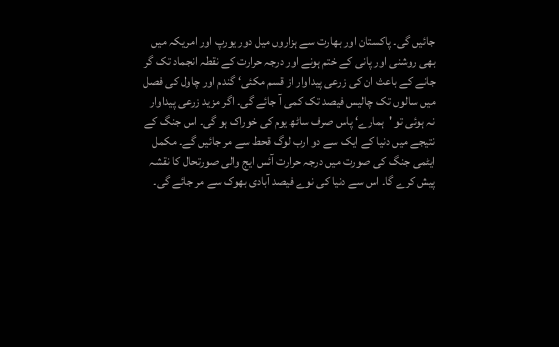جائیں گی۔ پاکستان اور بھارت سے ہزاروں میل دور یورپ اور امریکہ میں بھی روشنی اور پانی کے ختم ہونے اور درجہ حرارت کے نقطہ انجماد تک گر جانے کے باعث ان کی زرعی پیداوار از قسم مکئی‘ گندم اور چاول کی فصل میں سالوں تک چالیس فیصد تک کمی آ جائے گی۔ اگر مزید زرعی پیداوار نہ ہوئی تو 'ہمارے‘ پاس صرف ساٹھ یوم کی خوراک ہو گی۔ اس جنگ کے نتیجے میں دنیا کے ایک سے دو ارب لوگ قحط سے مر جائیں گے۔ مکمل ایٹمی جنگ کی صورت میں درجہ حرارت آئس ایج والی صورتحال کا نقشہ پیش کرے گا۔ اس سے دنیا کی نوے فیصد آبادی بھوک سے مر جائے گی۔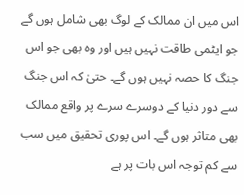اس میں ان ممالک کے لوگ بھی شامل ہوں گے جو ایٹمی طاقت نہیں ہیں اور وہ بھی جو اس جنگ کا حصہ نہیں ہوں گے۔ حتیٰ کہ اس جنگ سے دور دنیا کے دوسرے سرے پر واقع ممالک بھی متاثر ہوں گے۔ اس پوری تحقیق میں سب سے کم توجہ اس بات پر ہے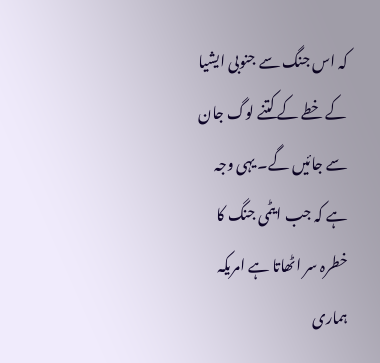کہ اس جنگ سے جنوبی ایشیا کے خطے کے کتنے لوگ جان سے جائیں گے۔ یہی وجہ ہے کہ جب ایٹمی جنگ کا خطرہ سر اٹھاتا ہے امریکہ ہماری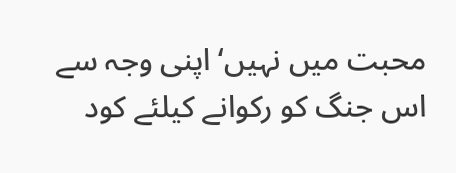محبت میں نہیں‘ اپنی وجہ سے اس جنگ کو رکوانے کیلئے کود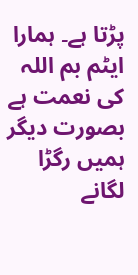پڑتا ہے۔ ہمارا ایٹم بم اللہ کی نعمت ہے بصورت دیگر ہمیں رگڑا لگانے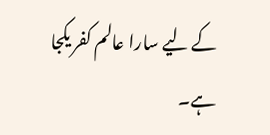کے لیے سارا عالم کفر یکجا ہے۔